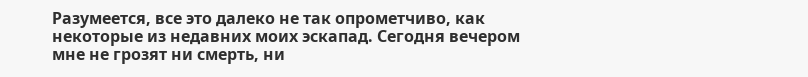Разумеется, все это далеко не так опрометчиво, как некоторые из недавних моих эскапад. Сегодня вечером мне не грозят ни смерть, ни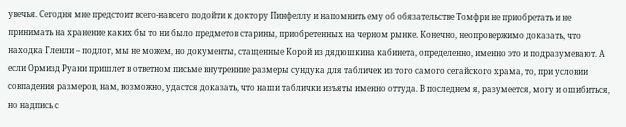увечья. Сегодня мне предстоит всего-навсего подойти к доктору Пинфеллу и напомнить ему об обязательстве Томфри не приобретать и не принимать на хранение каких бы то ни было предметов старины, приобретенных на черном рынке. Конечно, неопровержимо доказать, что находка Гленли – подлог, мы не можем, но документы, стащенные Корой из дядюшкина кабинета, определенно, именно это и подразумевают. А если Ормизд Руани пришлет в ответном письме внутренние размеры сундука для табличек из того самого сегайского храма, то, при условии совпадения размеров, нам, возможно, удастся доказать, что наши таблички изъяты именно оттуда. В последнем я, разумеется, могу и ошибиться, но надпись с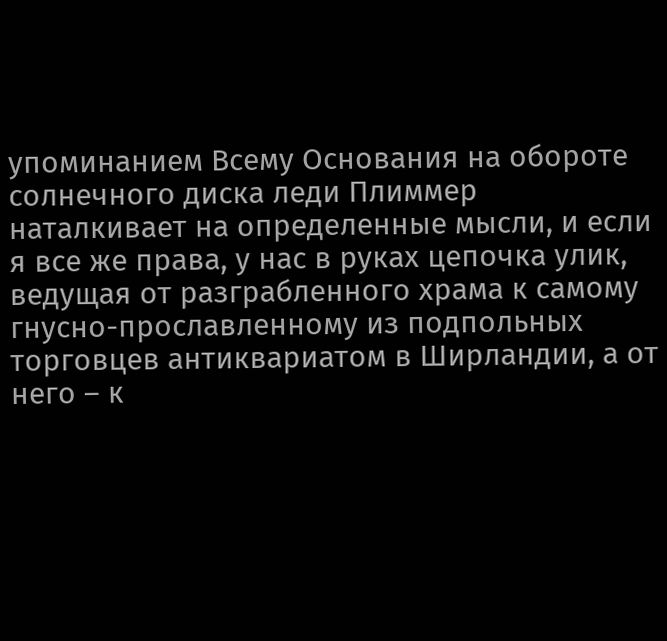упоминанием Всему Основания на обороте солнечного диска леди Плиммер наталкивает на определенные мысли, и если я все же права, у нас в руках цепочка улик, ведущая от разграбленного храма к самому гнусно-прославленному из подпольных торговцев антиквариатом в Ширландии, а от него – к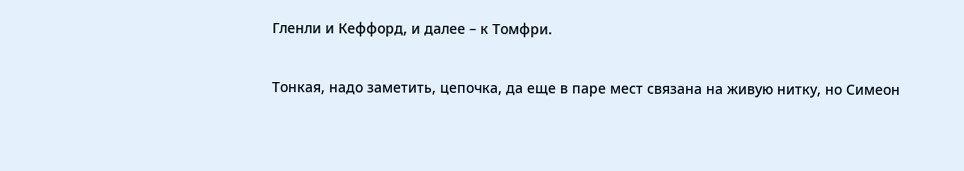Гленли и Кеффорд, и далее – к Томфри.

Тонкая, надо заметить, цепочка, да еще в паре мест связана на живую нитку, но Симеон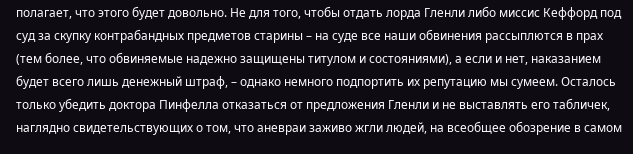полагает, что этого будет довольно. Не для того, чтобы отдать лорда Гленли либо миссис Кеффорд под суд за скупку контрабандных предметов старины – на суде все наши обвинения рассыплются в прах (тем более, что обвиняемые надежно защищены титулом и состояниями), а если и нет, наказанием будет всего лишь денежный штраф, – однако немного подпортить их репутацию мы сумеем. Осталось только убедить доктора Пинфелла отказаться от предложения Гленли и не выставлять его табличек, наглядно свидетельствующих о том, что аневраи заживо жгли людей, на всеобщее обозрение в самом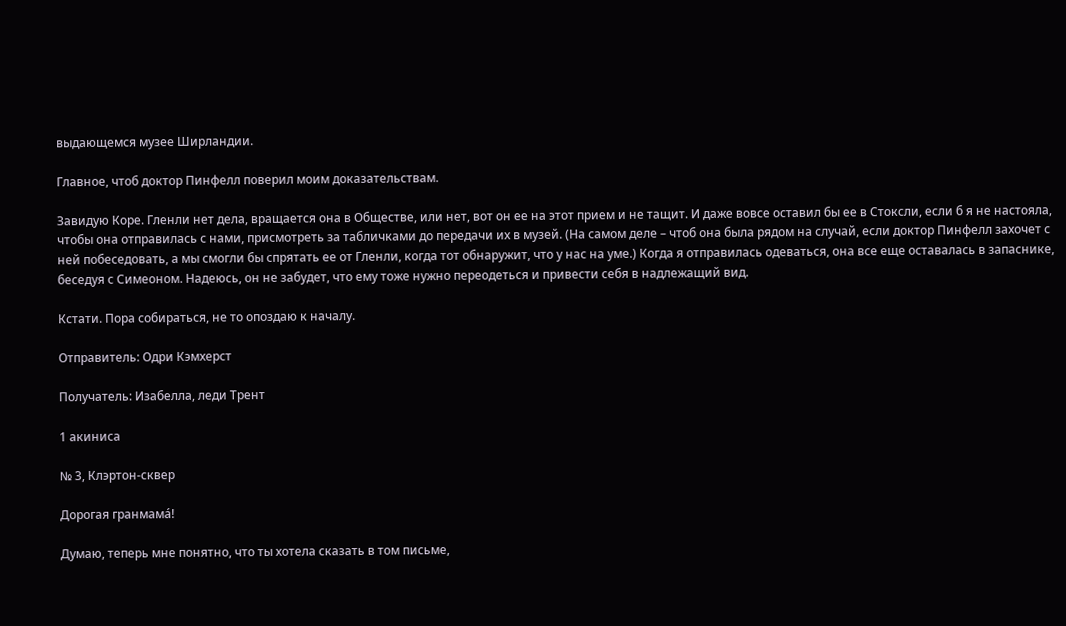выдающемся музее Ширландии.

Главное, чтоб доктор Пинфелл поверил моим доказательствам.

Завидую Коре. Гленли нет дела, вращается она в Обществе, или нет, вот он ее на этот прием и не тащит. И даже вовсе оставил бы ее в Стоксли, если б я не настояла, чтобы она отправилась с нами, присмотреть за табличками до передачи их в музей. (На самом деле – чтоб она была рядом на случай, если доктор Пинфелл захочет с ней побеседовать, а мы смогли бы спрятать ее от Гленли, когда тот обнаружит, что у нас на уме.) Когда я отправилась одеваться, она все еще оставалась в запаснике, беседуя с Симеоном. Надеюсь, он не забудет, что ему тоже нужно переодеться и привести себя в надлежащий вид.

Кстати. Пора собираться, не то опоздаю к началу.

Отправитель: Одри Кэмхерст

Получатель: Изабелла, леди Трент

1 акиниса

№ 3, Клэртон-сквер

Дорогая гранмамá!

Думаю, теперь мне понятно, что ты хотела сказать в том письме,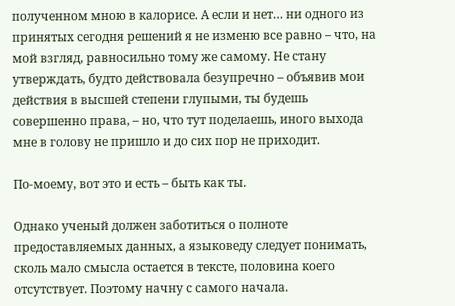полученном мною в калорисе. А если и нет… ни одного из принятых сегодня решений я не изменю все равно – что, на мой взгляд, равносильно тому же самому. Не стану утверждать, будто действовала безупречно – объявив мои действия в высшей степени глупыми, ты будешь совершенно права, – но, что тут поделаешь, иного выхода мне в голову не пришло и до сих пор не приходит.

По-моему, вот это и есть – быть как ты.

Однако ученый должен заботиться о полноте предоставляемых данных, а языковеду следует понимать, сколь мало смысла остается в тексте, половина коего отсутствует. Поэтому начну с самого начала.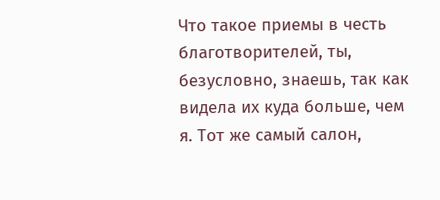Что такое приемы в честь благотворителей, ты, безусловно, знаешь, так как видела их куда больше, чем я. Тот же самый салон,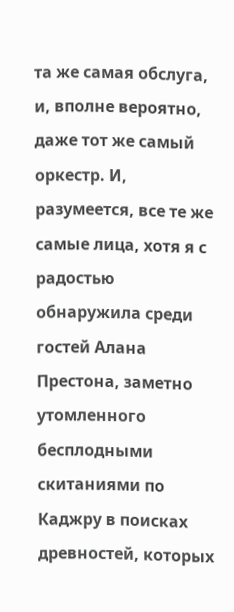та же самая обслуга, и, вполне вероятно, даже тот же самый оркестр. И, разумеется, все те же самые лица, хотя я с радостью обнаружила среди гостей Алана Престона, заметно утомленного бесплодными скитаниями по Каджру в поисках древностей, которых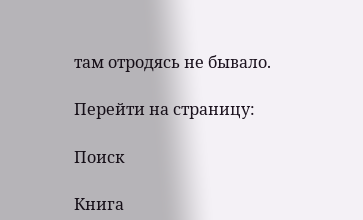там отродясь не бывало.

Перейти на страницу:

Поиск

Книга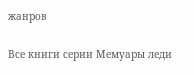жанров

Все книги серии Мемуары леди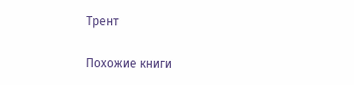Трент

Похожие книги